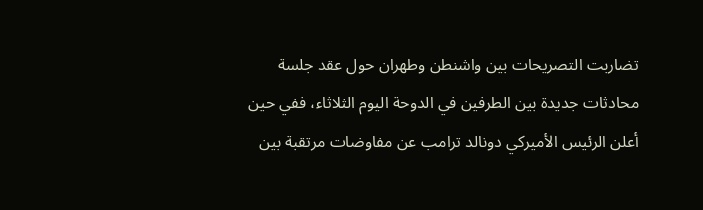تضاربت التصريحات بين واشنطن وطهران حول عقد جلسة محادثات جديدة بين الطرفين في الدوحة اليوم الثلاثاء، ففي حين أعلن الرئيس الأميركي دونالد ترامب عن مفاوضات مرتقبة بين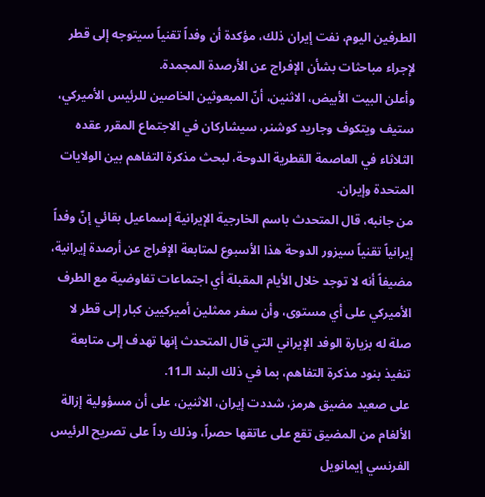الطرفين اليوم، نفت إيران ذلك، مؤكدة أن وفداً تقنياً سيتوجه إلى قطر لإجراء مباحثات بشأن الإفراج عن الأرصدة المجمدة.
وأعلن البيت الأبيض، الاثنين، أنّ المبعوثين الخاصين للرئيس الأميركي، ستيف ويتكوف وجاريد كوشنر، سيشاركان في الاجتماع المقرر عقده الثلاثاء في العاصمة القطرية الدوحة، لبحث مذكرة التفاهم بين الولايات المتحدة وإيران.
من جانبه، قال المتحدث باسم الخارجية الإيرانية إسماعيل بقائي إنّ وفداً إيرانياً تقنياً سيزور الدوحة هذا الأسبوع لمتابعة الإفراج عن أرصدة إيرانية، مضيفاً أنه لا توجد خلال الأيام المقبلة أي اجتماعات تفاوضية مع الطرف الأميركي على أي مستوى، وأن سفر ممثلين أميركيين كبار إلى قطر لا صلة له بزيارة الوفد الإيراني التي قال المتحدث إنها تهدف إلى متابعة تنفيذ بنود مذكرة التفاهم، بما في ذلك البند الـ11.
على صعيد مضيق هرمز، شددت إيران، الاثنين، على أن مسؤولية إزالة الألغام من المضيق تقع على عاتقها حصراً، وذلك رداً على تصريح الرئيس الفرنسي إيمانويل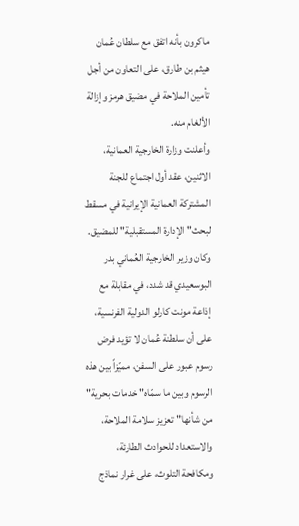ماكرون بأنه اتفق مع سلطان عُمان هيثم بن طارق، على التعاون من أجل تأمين الملاحة في مضيق هرمز وإزالة الألغام منه.
وأعلنت وزارة الخارجية العمانية، الاثنين، عقد أول اجتماع للجنة المشتركة العمانية الإيرانية في مسقط لبحث" الإدارة المستقبلية" للمضيق.
وكان وزير الخارجية العُماني بدر البوسعيدي قد شدد، في مقابلة مع إذاعة مونت كارلو الدولية الفرنسية، على أن سلطنة عُمان لا تؤيد فرض رسوم عبور على السفن، مميّزاً بين هذه الرسوم وبين ما سمّاه" خدمات بحرية" من شأنها" تعزيز سلامة الملاحة، والاستعداد للحوادث الطارئة، ومكافحة التلوث، على غرار نماذج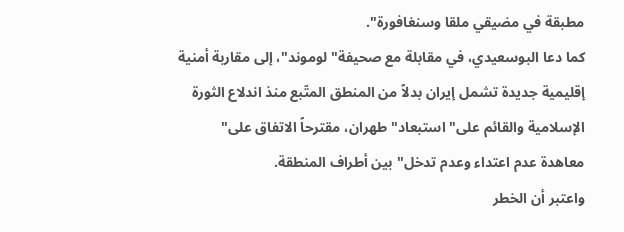مطبقة في مضيقي ملقا وسنغافورة".
كما دعا البوسعيدي، في مقابلة مع صحيفة" لوموند"، إلى مقاربة أمنية إقليمية جديدة تشمل إيران بدلاً من المنطق المتّبع منذ اندلاع الثورة الإسلامية والقائم على" استبعاد" طهران، مقترحاً الاتفاق على" معاهدة عدم اعتداء وعدم تدخل" بين أطراف المنطقة.
واعتبر أن الخطر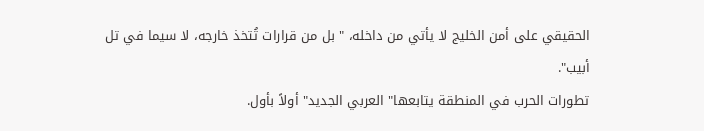الحقيقي على أمن الخليج لا يأتي من داخله، " بل من قرارات تُتخذ خارجه، لا سيما في تل أبيب".
تطورات الحرب في المنطقة يتابعها" العربي الجديد" أولاً بأول.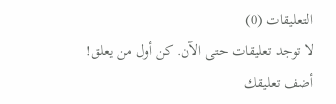التعليقات (0)
لا توجد تعليقات حتى الآن. كن أول من يعلق!
أضف تعليقك